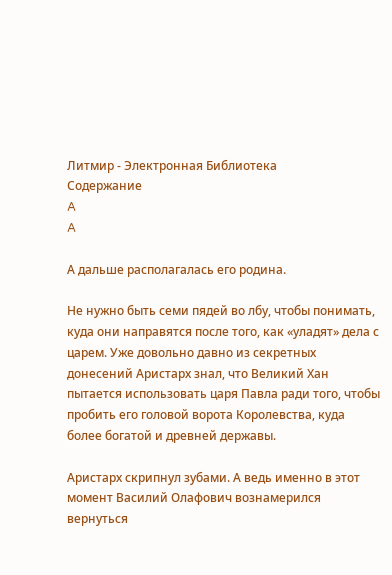Литмир - Электронная Библиотека
Содержание
A
A

А дальше располагалась его родина.

Не нужно быть семи пядей во лбу, чтобы понимать, куда они направятся после того, как «уладят» дела с царем. Уже довольно давно из секретных донесений Аристарх знал, что Великий Хан пытается использовать царя Павла ради того, чтобы пробить его головой ворота Королевства, куда более богатой и древней державы.

Аристарх скрипнул зубами. А ведь именно в этот момент Василий Олафович вознамерился вернуться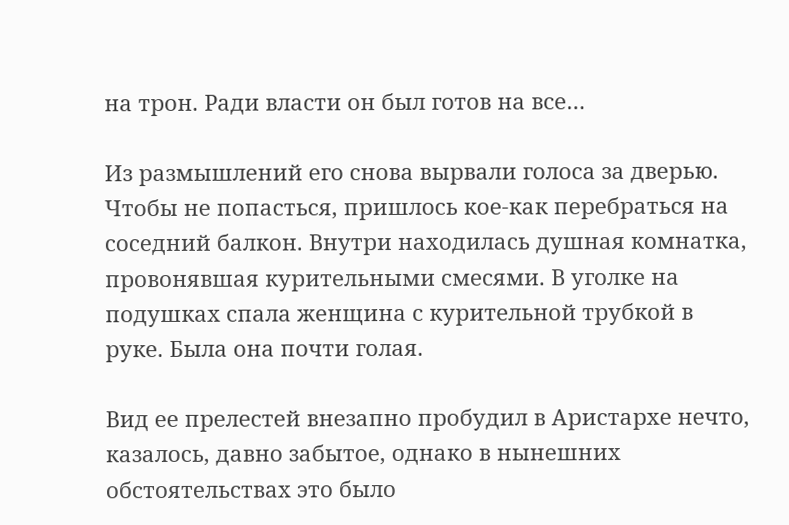на трон. Ради власти он был готов на все…

Из размышлений его снова вырвали голоса за дверью. Чтобы не попасться, пришлось кое-как перебраться на соседний балкон. Внутри находилась душная комнатка, провонявшая курительными смесями. В уголке на подушках спала женщина с курительной трубкой в руке. Была она почти голая.

Вид ее прелестей внезапно пробудил в Аристархе нечто, казалось, давно забытое, однако в нынешних обстоятельствах это было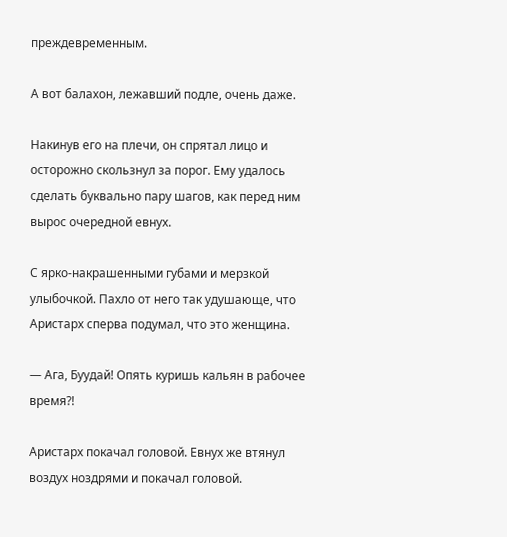преждевременным.

А вот балахон, лежавший подле, очень даже.

Накинув его на плечи, он спрятал лицо и осторожно скользнул за порог. Ему удалось сделать буквально пару шагов, как перед ним вырос очередной евнух.

С ярко-накрашенными губами и мерзкой улыбочкой. Пахло от него так удушающе, что Аристарх сперва подумал, что это женщина.

— Ага, Буудай! Опять куришь кальян в рабочее время⁈

Аристарх покачал головой. Евнух же втянул воздух ноздрями и покачал головой.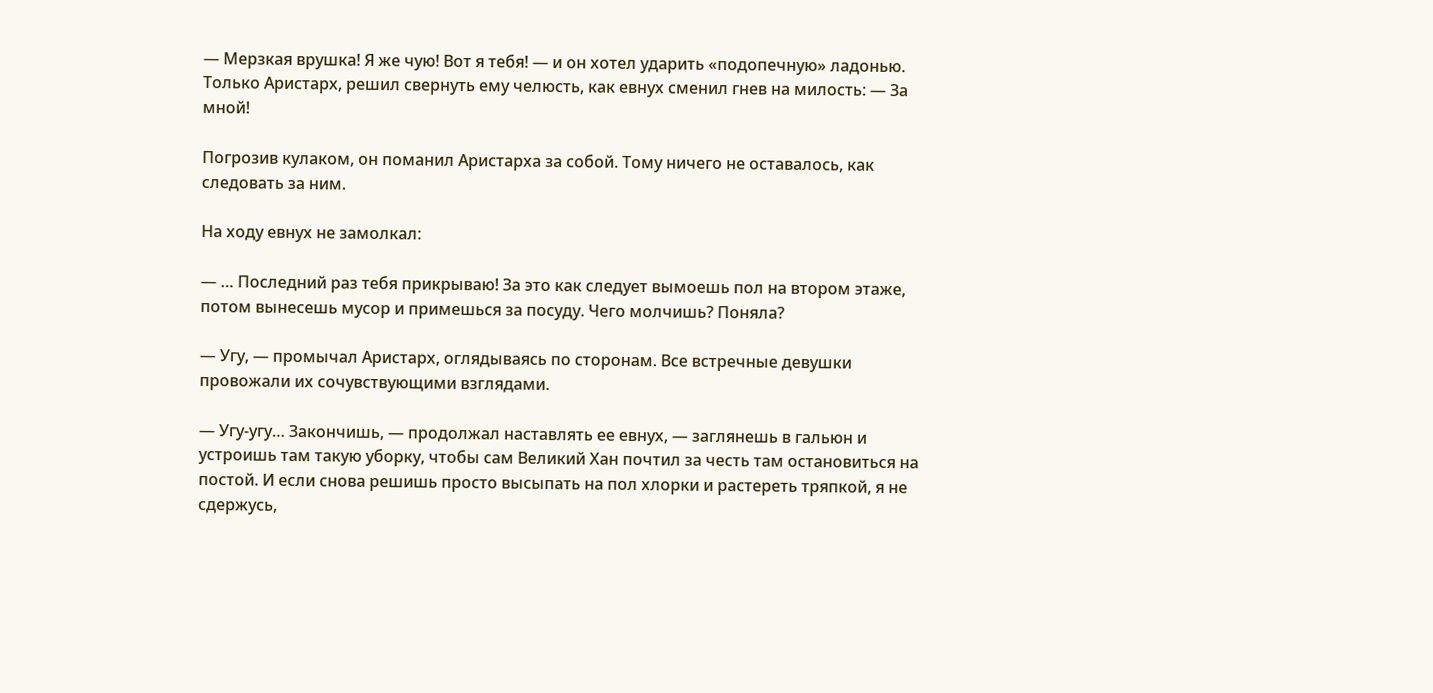— Мерзкая врушка! Я же чую! Вот я тебя! — и он хотел ударить «подопечную» ладонью. Только Аристарх, решил свернуть ему челюсть, как евнух сменил гнев на милость: — За мной!

Погрозив кулаком, он поманил Аристарха за собой. Тому ничего не оставалось, как следовать за ним.

На ходу евнух не замолкал:

— … Последний раз тебя прикрываю! За это как следует вымоешь пол на втором этаже, потом вынесешь мусор и примешься за посуду. Чего молчишь? Поняла?

— Угу, — промычал Аристарх, оглядываясь по сторонам. Все встречные девушки провожали их сочувствующими взглядами.

— Угу-угу… Закончишь, — продолжал наставлять ее евнух, — заглянешь в гальюн и устроишь там такую уборку, чтобы сам Великий Хан почтил за честь там остановиться на постой. И если снова решишь просто высыпать на пол хлорки и растереть тряпкой, я не сдержусь,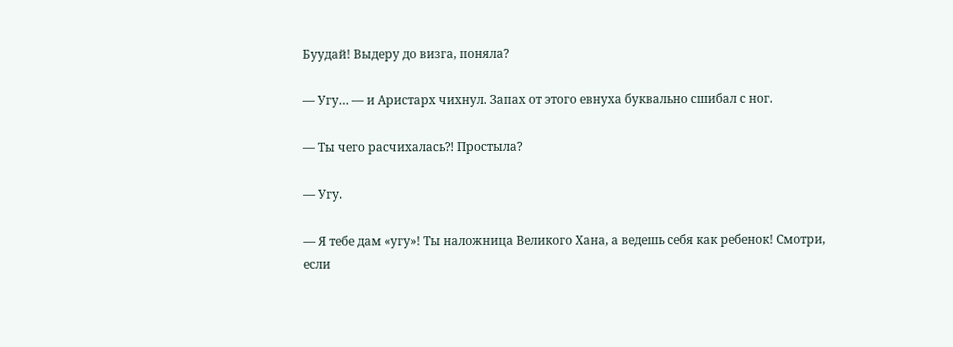Буудай! Выдеру до визга, поняла?

— Угу… — и Аристарх чихнул. Запах от этого евнуха буквально сшибал с ног.

— Ты чего расчихалась⁈ Простыла?

— Угу.

— Я тебе дам «угу»! Ты наложница Великого Хана, а ведешь себя как ребенок! Смотри, если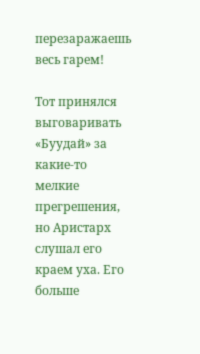перезаражаешь весь гарем!

Тот принялся выговаривать «Буудай» за какие-то мелкие прегрешения, но Аристарх слушал его краем уха. Его больше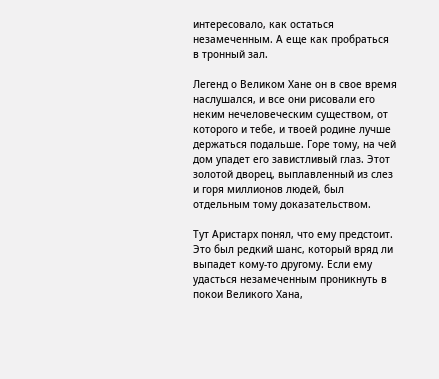интересовало, как остаться незамеченным. А еще как пробраться в тронный зал.

Легенд о Великом Хане он в свое время наслушался, и все они рисовали его неким нечеловеческим существом, от которого и тебе, и твоей родине лучше держаться подальше. Горе тому, на чей дом упадет его завистливый глаз. Этот золотой дворец, выплавленный из слез и горя миллионов людей, был отдельным тому доказательством.

Тут Аристарх понял, что ему предстоит. Это был редкий шанс, который вряд ли выпадет кому-то другому. Если ему удасться незамеченным проникнуть в покои Великого Хана,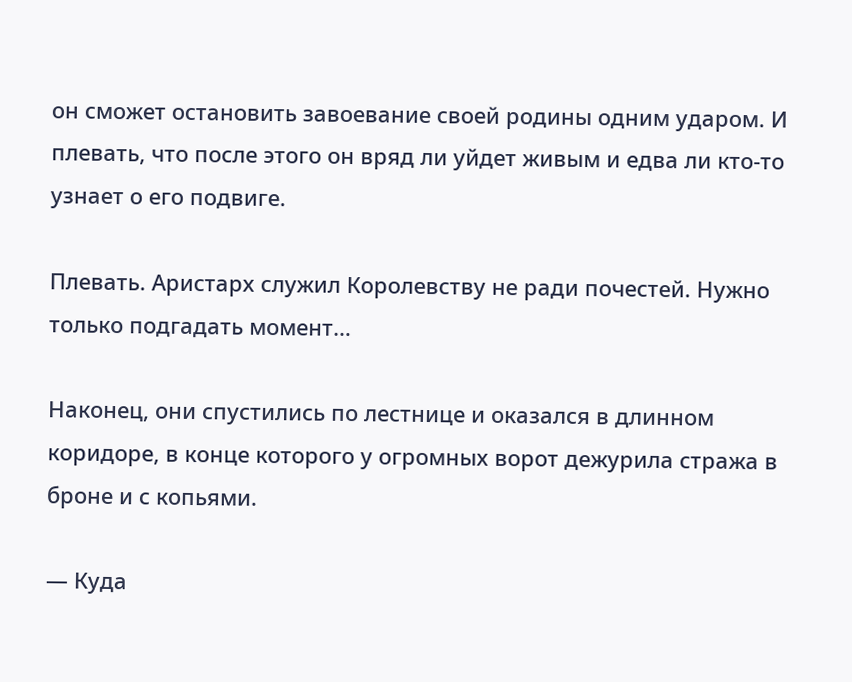он сможет остановить завоевание своей родины одним ударом. И плевать, что после этого он вряд ли уйдет живым и едва ли кто-то узнает о его подвиге.

Плевать. Аристарх служил Королевству не ради почестей. Нужно только подгадать момент…

Наконец, они спустились по лестнице и оказался в длинном коридоре, в конце которого у огромных ворот дежурила стража в броне и с копьями.

— Куда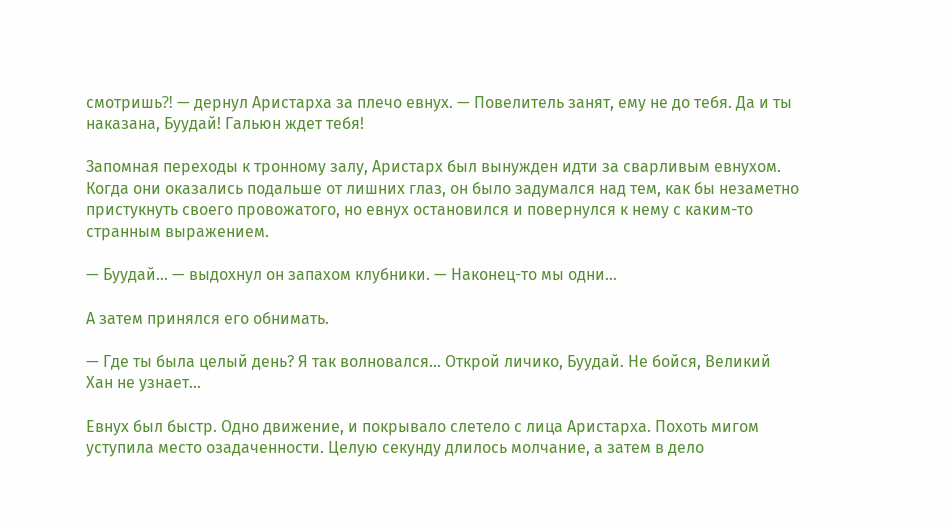смотришь⁈ — дернул Аристарха за плечо евнух. — Повелитель занят, ему не до тебя. Да и ты наказана, Буудай! Гальюн ждет тебя!

Запомная переходы к тронному залу, Аристарх был вынужден идти за сварливым евнухом. Когда они оказались подальше от лишних глаз, он было задумался над тем, как бы незаметно пристукнуть своего провожатого, но евнух остановился и повернулся к нему с каким-то странным выражением.

— Буудай… — выдохнул он запахом клубники. — Наконец-то мы одни…

А затем принялся его обнимать.

— Где ты была целый день? Я так волновался… Открой личико, Буудай. Не бойся, Великий Хан не узнает…

Евнух был быстр. Одно движение, и покрывало слетело с лица Аристарха. Похоть мигом уступила место озадаченности. Целую секунду длилось молчание, а затем в дело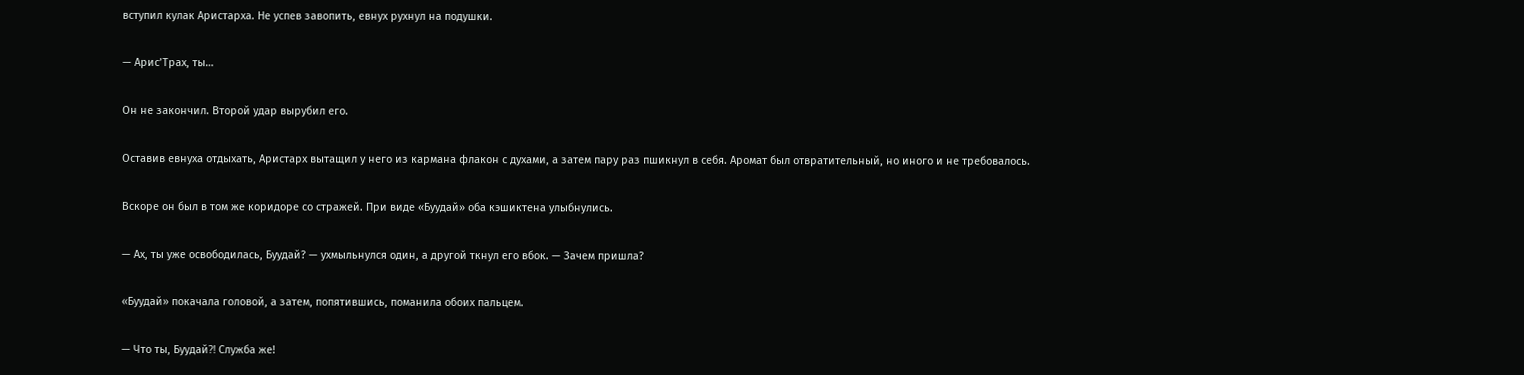вступил кулак Аристарха. Не успев завопить, евнух рухнул на подушки.

— Арис’Трах, ты…

Он не закончил. Второй удар вырубил его.

Оставив евнуха отдыхать, Аристарх вытащил у него из кармана флакон с духами, а затем пару раз пшикнул в себя. Аромат был отвратительный, но иного и не требовалось.

Вскоре он был в том же коридоре со стражей. При виде «Буудай» оба кэшиктена улыбнулись.

— Ах, ты уже освободилась, Буудай? — ухмыльнулся один, а другой ткнул его вбок. — Зачем пришла?

«Буудай» покачала головой, а затем, попятившись, поманила обоих пальцем.

— Что ты, Буудай⁈ Служба же!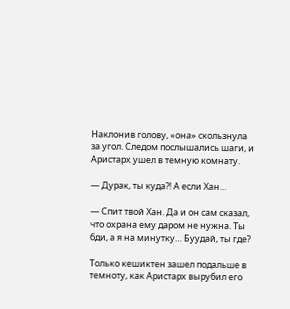Наклонив голову, «она» скользнула за угол. Следом послышались шаги, и Аристарх ушел в темную комнату.

— Дурак, ты куда⁈ А если Хан…

— Спит твой Хан. Да и он сам сказал, что охрана ему даром не нужна. Ты бди, а я на минутку… Буудай, ты где?

Только кешиктен зашел подальше в темноту, как Аристарх вырубил его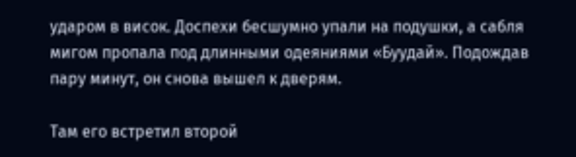ударом в висок. Доспехи бесшумно упали на подушки, а сабля мигом пропала под длинными одеяниями «Буудай». Подождав пару минут, он снова вышел к дверям.

Там его встретил второй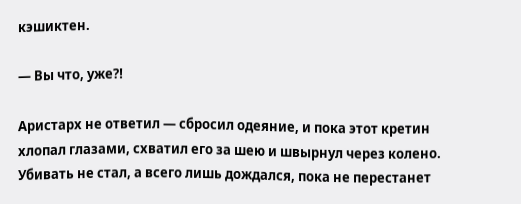кэшиктен.

— Вы что, уже⁈

Аристарх не ответил — сбросил одеяние, и пока этот кретин хлопал глазами, схватил его за шею и швырнул через колено. Убивать не стал, а всего лишь дождался, пока не перестанет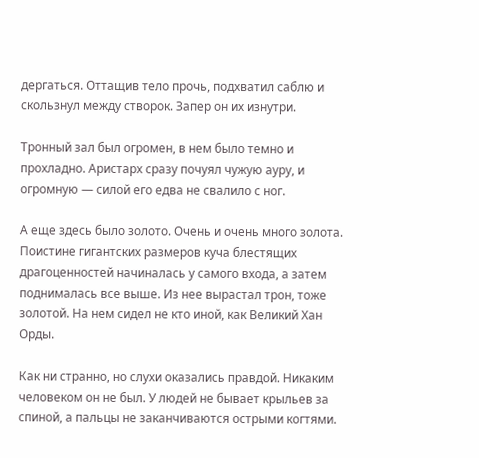дергаться. Оттащив тело прочь, подхватил саблю и скользнул между створок. Запер он их изнутри.

Тронный зал был огромен, в нем было темно и прохладно. Аристарх сразу почуял чужую ауру, и огромную — силой его едва не свалило с ног.

А еще здесь было золото. Очень и очень много золота. Поистине гигантских размеров куча блестящих драгоценностей начиналась у самого входа, а затем поднималась все выше. Из нее вырастал трон, тоже золотой. На нем сидел не кто иной, как Великий Хан Орды.

Как ни странно, но слухи оказались правдой. Никаким человеком он не был. У людей не бывает крыльев за спиной, а пальцы не заканчиваются острыми когтями.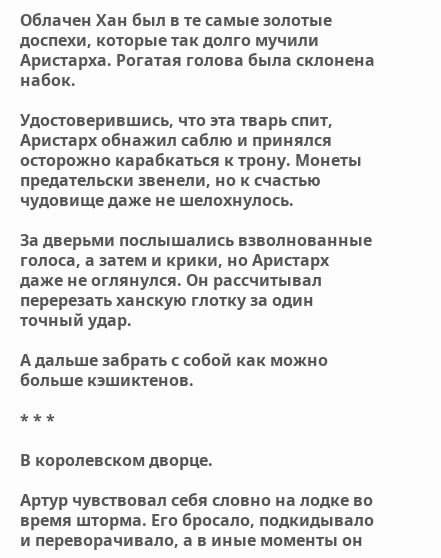Облачен Хан был в те самые золотые доспехи, которые так долго мучили Аристарха. Рогатая голова была склонена набок.

Удостоверившись, что эта тварь спит, Аристарх обнажил саблю и принялся осторожно карабкаться к трону. Монеты предательски звенели, но к счастью чудовище даже не шелохнулось.

За дверьми послышались взволнованные голоса, а затем и крики, но Аристарх даже не оглянулся. Он рассчитывал перерезать ханскую глотку за один точный удар.

А дальше забрать с собой как можно больше кэшиктенов.

* * *

В королевском дворце.

Артур чувствовал себя словно на лодке во время шторма. Его бросало, подкидывало и переворачивало, а в иные моменты он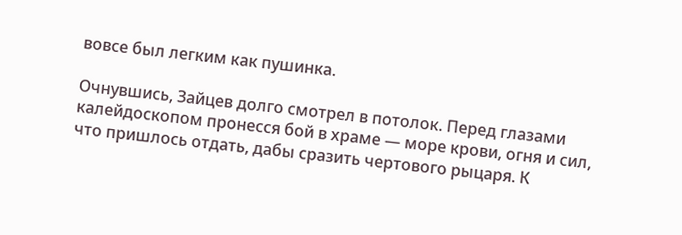вовсе был легким как пушинка.

Очнувшись, Зайцев долго смотрел в потолок. Перед глазами калейдоскопом пронесся бой в храме — море крови, огня и сил, что пришлось отдать, дабы сразить чертового рыцаря. К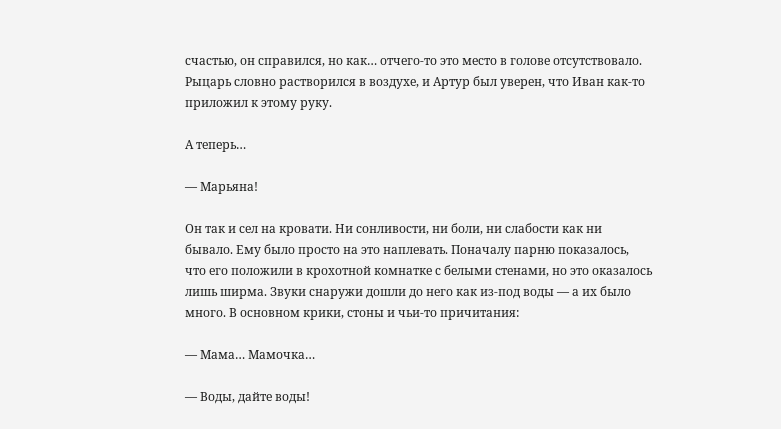счастью, он справился, но как… отчего-то это место в голове отсутствовало. Рыцарь словно растворился в воздухе, и Артур был уверен, что Иван как-то приложил к этому руку.

А теперь…

— Марьяна!

Он так и сел на кровати. Ни сонливости, ни боли, ни слабости как ни бывало. Ему было просто на это наплевать. Поначалу парню показалось, что его положили в крохотной комнатке с белыми стенами, но это оказалось лишь ширма. Звуки снаружи дошли до него как из-под воды — а их было много. В основном крики, стоны и чьи-то причитания:

— Мама… Мамочка…

— Воды, дайте воды!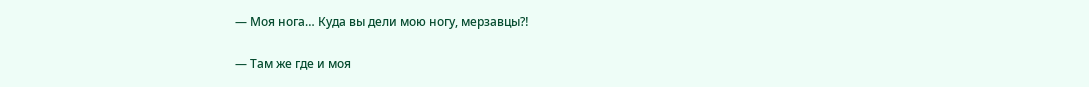— Моя нога… Куда вы дели мою ногу, мерзавцы⁈

— Там же где и моя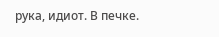рука, идиот. В печке.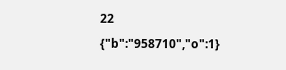22
{"b":"958710","o":1}